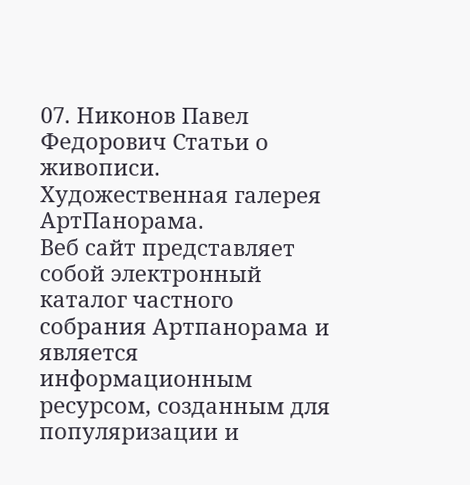07. Никонов Павел Федорович Статьи о живописи. Художественная галерея АртПанорама.
Веб сайт представляет собой электронный каталог частного собрания Артпанорама и является информационным ресурсом, созданным для популяризации и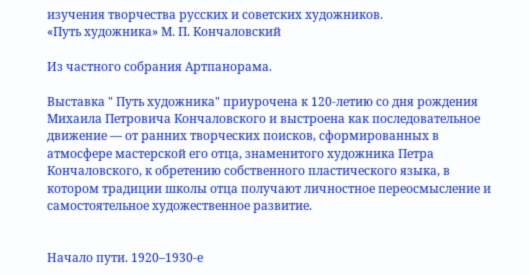изучения творчества русских и советских художников.
«Путь художника» М. П. Кончаловский

Из частного собрания Артпанорама.

Выставка " Путь художника" приурочена к 120-летию со дня рождения Михаила Петровича Кончаловского и выстроена как последовательное движение — от ранних творческих поисков, сформированных в атмосфере мастерской его отца, знаменитого художника Петра Кончаловского, к обретению собственного пластического языка, в котором традиции школы отца получают личностное переосмысление и самостоятельное художественное развитие.


Начало пути. 1920–1930-е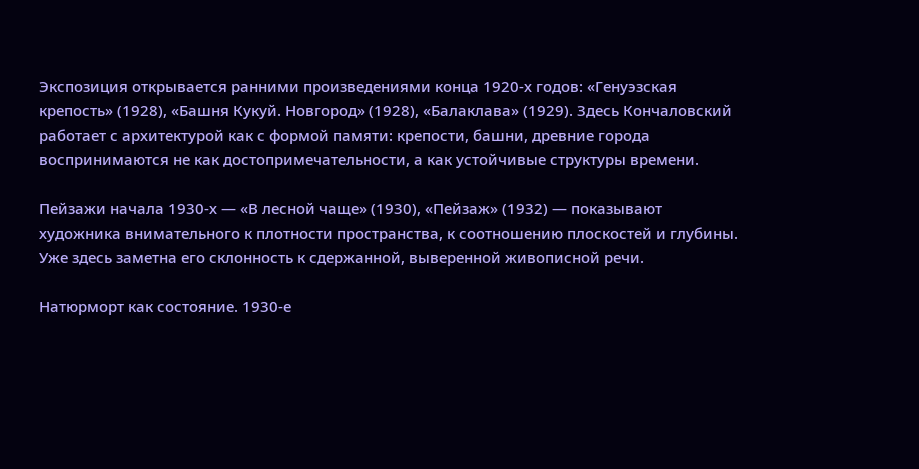Экспозиция открывается ранними произведениями конца 1920-х годов: «Генуэзская крепость» (1928), «Башня Кукуй. Новгород» (1928), «Балаклава» (1929). Здесь Кончаловский работает с архитектурой как с формой памяти: крепости, башни, древние города воспринимаются не как достопримечательности, а как устойчивые структуры времени.

Пейзажи начала 1930-х — «В лесной чаще» (1930), «Пейзаж» (1932) — показывают художника внимательного к плотности пространства, к соотношению плоскостей и глубины. Уже здесь заметна его склонность к сдержанной, выверенной живописной речи.

Натюрморт как состояние. 1930-е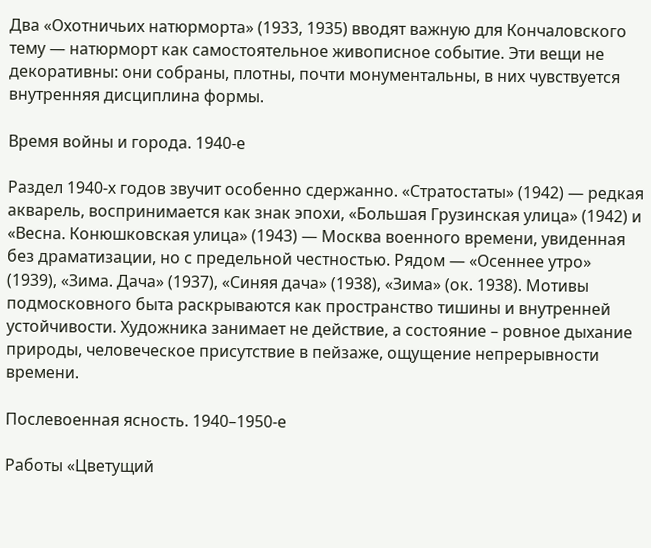Два «Охотничьих натюрморта» (1933, 1935) вводят важную для Кончаловского тему — натюрморт как самостоятельное живописное событие. Эти вещи не декоративны: они собраны, плотны, почти монументальны, в них чувствуется внутренняя дисциплина формы.

Время войны и города. 1940-е

Раздел 1940-х годов звучит особенно сдержанно. «Стратостаты» (1942) — редкая акварель, воспринимается как знак эпохи, «Большая Грузинская улица» (1942) и «Весна. Конюшковская улица» (1943) — Москва военного времени, увиденная без драматизации, но с предельной честностью. Рядом — «Осеннее утро» (1939), «Зима. Дача» (1937), «Синяя дача» (1938), «Зима» (ок. 1938). Мотивы подмосковного быта раскрываются как пространство тишины и внутренней устойчивости. Художника занимает не действие, а состояние – ровное дыхание природы, человеческое присутствие в пейзаже, ощущение непрерывности времени.

Послевоенная ясность. 1940–1950-е

Работы «Цветущий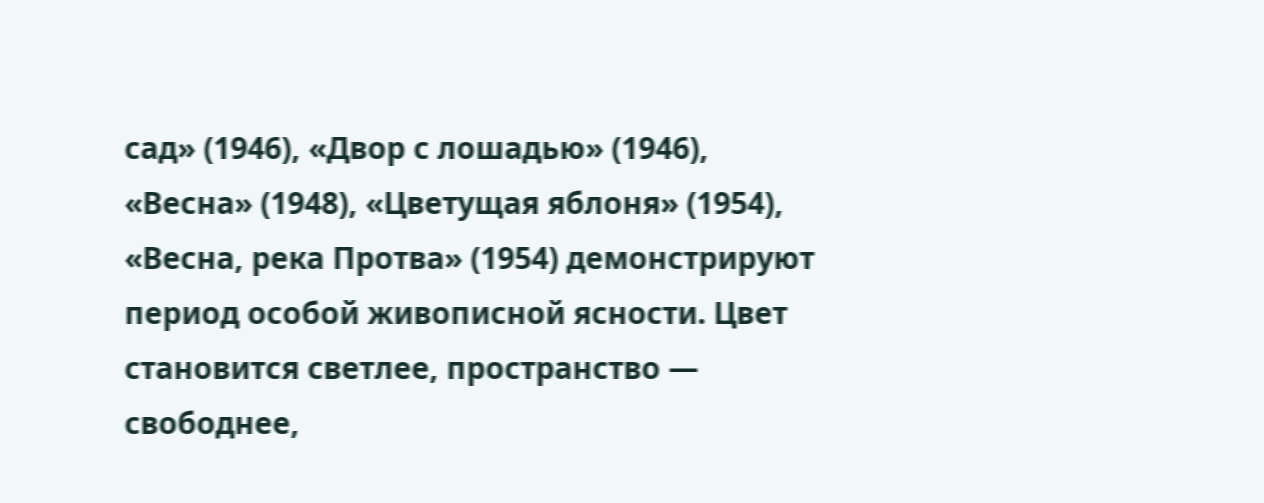сад» (1946), «Двор с лошадью» (1946), «Весна» (1948), «Цветущая яблоня» (1954), «Весна, река Протва» (1954) демонстрируют период особой живописной ясности. Цвет становится светлее, пространство — свободнее,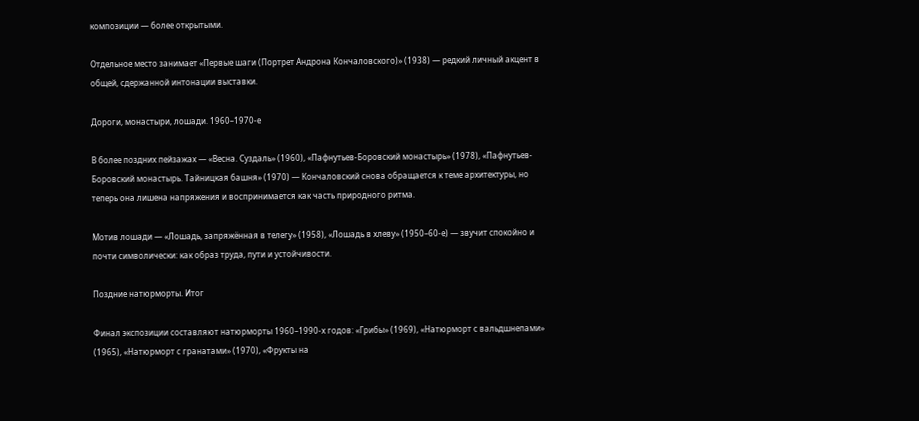композиции — более открытыми.

Отдельное место занимает «Первые шаги (Портрет Андрона Кончаловского)» (1938) — редкий личный акцент в общей, сдержанной интонации выставки.

Дороги, монастыри, лошади. 1960–1970-е

В более поздних пейзажах — «Весна. Суздаль» (1960), «Пафнутьев-Боровский монастырь» (1978), «Пафнутьев-Боровский монастырь. Тайницкая башня» (1970) — Кончаловский снова обращается к теме архитектуры, но теперь она лишена напряжения и воспринимается как часть природного ритма.

Мотив лошади — «Лошадь, запряжённая в телегу» (1958), «Лошадь в хлеву» (1950–60-е) — звучит спокойно и почти символически: как образ труда, пути и устойчивости.

Поздние натюрморты. Итог

Финал экспозиции составляют натюрморты 1960–1990-х годов: «Грибы» (1969), «Натюрморт с вальдшнепами» (1965), «Натюрморт с гранатами» (1970), «Фрукты на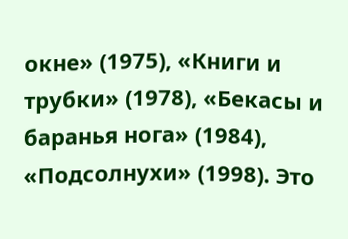окне» (1975), «Книги и трубки» (1978), «Бекасы и баранья нога» (1984), «Подсолнухи» (1998). Это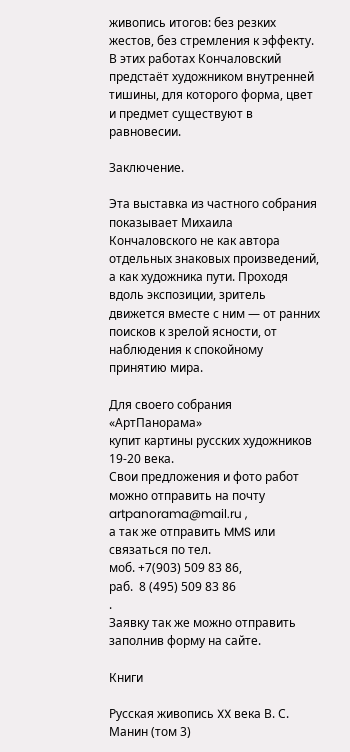живопись итогов: без резких жестов, без стремления к эффекту. В этих работах Кончаловский предстаёт художником внутренней тишины, для которого форма, цвет и предмет существуют в равновесии.

Заключение.

Эта выставка из частного собрания показывает Михаила Кончаловского не как автора отдельных знаковых произведений, а как художника пути. Проходя вдоль экспозиции, зритель движется вместе с ним — от ранних поисков к зрелой ясности, от наблюдения к спокойному принятию мира.

Для своего собрания «АртПанорама»
купит картины русских художников 19-20 века.
Свои предложения и фото работ можно отправить на почту artpanorama@mail.ru ,
а так же отправить MMS или связаться по тел.
моб. +7(903) 509 83 86,
раб.  8 (495) 509 83 86
.
Заявку так же можно отправить заполнив форму на сайте.

Книги

Русская живопись XX века В. С. Манин (том 3)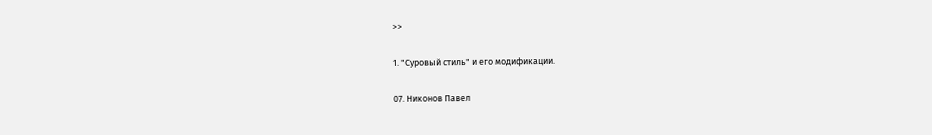>>

1. "Суровый стиль" и его модификации.

07. Никонов Павел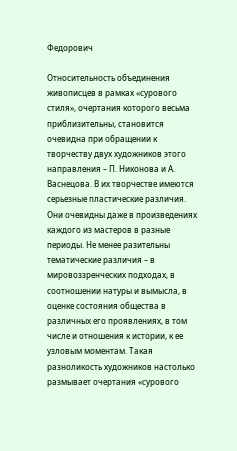Федорович

Относительность объединения живописцев в рамках «сурового стиля», очертания которого весьма приблизительны, становится очевидна при обращении к творчеству двух художников этого направления – П. Никонова и А. Васнецова. В их творчестве имеются серьезные пластические различия. Они очевидны даже в произведениях каждого из мастеров в разные периоды. Не менее разительны тематические различия – в мировоззренческих подходах, в соотношении натуры и вымысла, в оценке состояния общества в различных его проявлениях, в том числе и отношения к истории, к ее узловым моментам. Такая разноликость художников настолько размывает очертания «сурового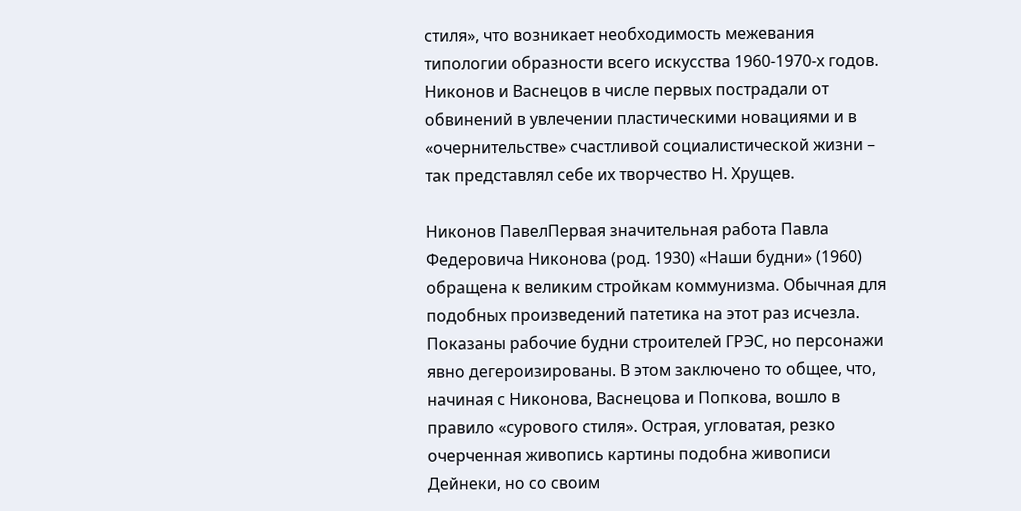стиля», что возникает необходимость межевания типологии образности всего искусства 1960-1970-х годов.
Никонов и Васнецов в числе первых пострадали от обвинений в увлечении пластическими новациями и в «очернительстве» счастливой социалистической жизни – так представлял себе их творчество Н. Хрущев.

Никонов ПавелПервая значительная работа Павла Федеровича Никонова (род. 1930) «Наши будни» (1960) обращена к великим стройкам коммунизма. Обычная для подобных произведений патетика на этот раз исчезла. Показаны рабочие будни строителей ГРЭС, но персонажи явно дегероизированы. В этом заключено то общее, что, начиная с Никонова, Васнецова и Попкова, вошло в правило «сурового стиля». Острая, угловатая, резко очерченная живопись картины подобна живописи Дейнеки, но со своим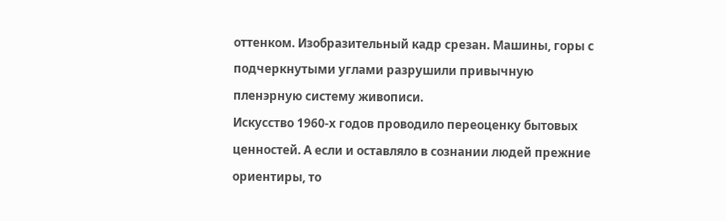оттенком. Изобразительный кадр срезан. Машины, горы с подчеркнутыми углами разрушили привычную пленэрную систему живописи.
Искусство 1960-х годов проводило переоценку бытовых ценностей. А если и оставляло в сознании людей прежние ориентиры, то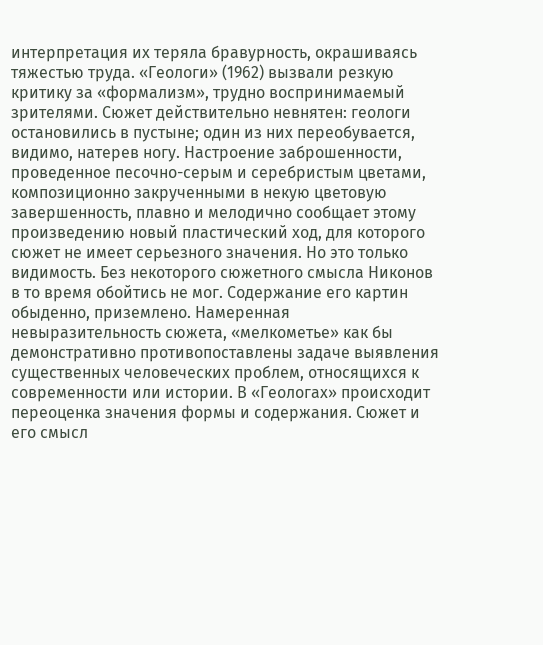интерпретация их теряла бравурность, окрашиваясь тяжестью труда. «Геологи» (1962) вызвали резкую критику за «формализм», трудно воспринимаемый зрителями. Сюжет действительно невнятен: геологи остановились в пустыне; один из них переобувается, видимо, натерев ногу. Настроение заброшенности, проведенное песочно-серым и серебристым цветами, композиционно закрученными в некую цветовую завершенность, плавно и мелодично сообщает этому произведению новый пластический ход, для которого сюжет не имеет серьезного значения. Но это только видимость. Без некоторого сюжетного смысла Никонов в то время обойтись не мог. Содержание его картин обыденно, приземлено. Намеренная невыразительность сюжета, «мелкометье» как бы демонстративно противопоставлены задаче выявления существенных человеческих проблем, относящихся к современности или истории. В «Геологах» происходит переоценка значения формы и содержания. Сюжет и его смысл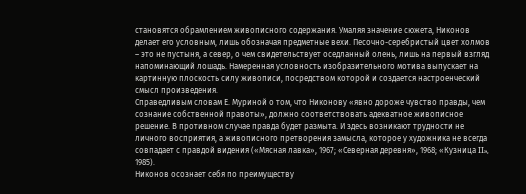становятся обрамлением живописного содержания. Умаляя значение сюжета, Никонов делает его условным, лишь обозначая предметные вехи. Песочно-серебристый цвет холмов – это не пустыня, а север, о чем свидетельствует оседланный олень, лишь на первый взгляд напоминающий лошадь. Намеренная условность изобразительного мотива выпускает на картинную плоскость силу живописи, посредством которой и создается настроенческий смысл произведения.
Справедливым словам Е. Муриной о том, что Никонову «явно дороже чувство правды, чем сознание собственной правоты», должно соответствовать адекватное живописное решение. В противном случае правда будет размыта. И здесь возникают трудности не личного восприятия, а живописного претворения замысла, которое у художника не всегда совпадает с правдой видения («Мясная лавка», 1967; «Северная деревня», 1968; «Кузница II», 1985).
Никонов осознает себя по преимуществу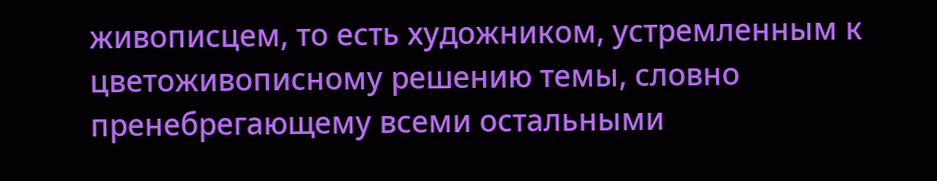живописцем, то есть художником, устремленным к цветоживописному решению темы, словно пренебрегающему всеми остальными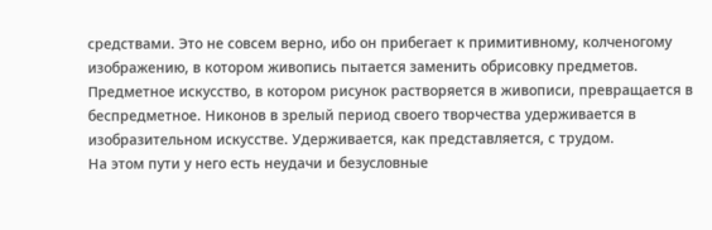средствами. Это не совсем верно, ибо он прибегает к примитивному, колченогому изображению, в котором живопись пытается заменить обрисовку предметов. Предметное искусство, в котором рисунок растворяется в живописи, превращается в беспредметное. Никонов в зрелый период своего творчества удерживается в изобразительном искусстве. Удерживается, как представляется, с трудом.
На этом пути у него есть неудачи и безусловные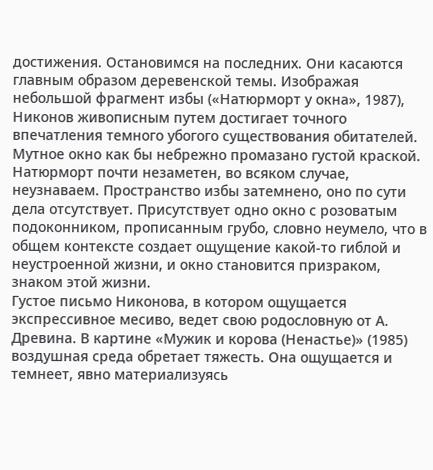достижения. Остановимся на последних. Они касаются главным образом деревенской темы. Изображая небольшой фрагмент избы («Натюрморт у окна», 1987), Никонов живописным путем достигает точного впечатления темного убогого существования обитателей. Мутное окно как бы небрежно промазано густой краской. Натюрморт почти незаметен, во всяком случае, неузнаваем. Пространство избы затемнено, оно по сути дела отсутствует. Присутствует одно окно с розоватым подоконником, прописанным грубо, словно неумело, что в общем контексте создает ощущение какой-то гиблой и неустроенной жизни, и окно становится призраком, знаком этой жизни.
Густое письмо Никонова, в котором ощущается экспрессивное месиво, ведет свою родословную от А. Древина. В картине «Мужик и корова (Ненастье)» (1985) воздушная среда обретает тяжесть. Она ощущается и темнеет, явно материализуясь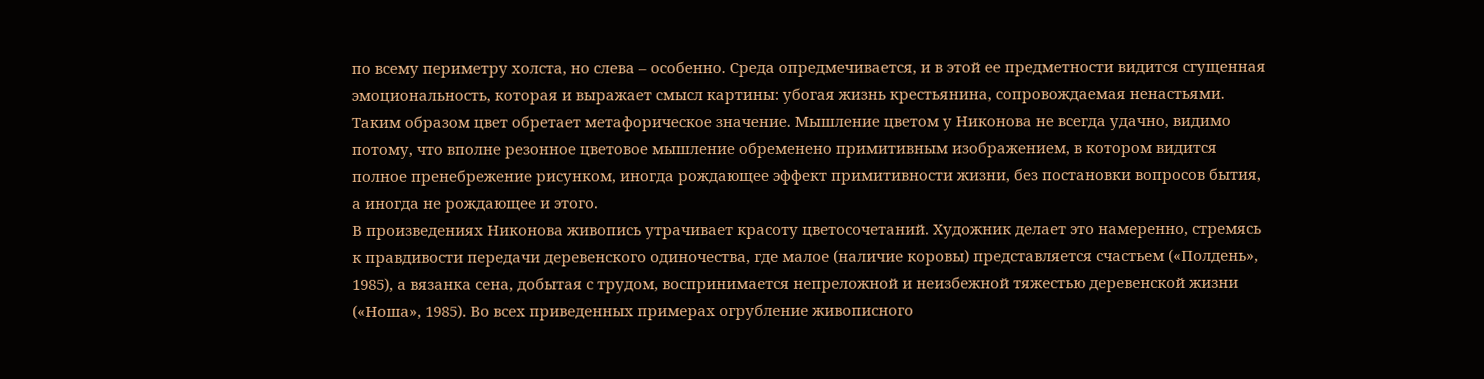по всему периметру холста, но слева – особенно. Среда опредмечивается, и в этой ее предметности видится сгущенная эмоциональность, которая и выражает смысл картины: убогая жизнь крестьянина, сопровождаемая ненастьями. Таким образом цвет обретает метафорическое значение. Мышление цветом у Никонова не всегда удачно, видимо потому, что вполне резонное цветовое мышление обременено примитивным изображением, в котором видится полное пренебрежение рисунком, иногда рождающее эффект примитивности жизни, без постановки вопросов бытия, а иногда не рождающее и этого.
В произведениях Никонова живопись утрачивает красоту цветосочетаний. Художник делает это намеренно, стремясь к правдивости передачи деревенского одиночества, где малое (наличие коровы) представляется счастьем («Полдень», 1985), а вязанка сена, добытая с трудом, воспринимается непреложной и неизбежной тяжестью деревенской жизни («Ноша», 1985). Во всех приведенных примерах огрубление живописного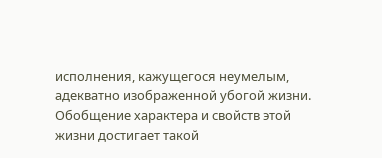исполнения, кажущегося неумелым, адекватно изображенной убогой жизни. Обобщение характера и свойств этой жизни достигает такой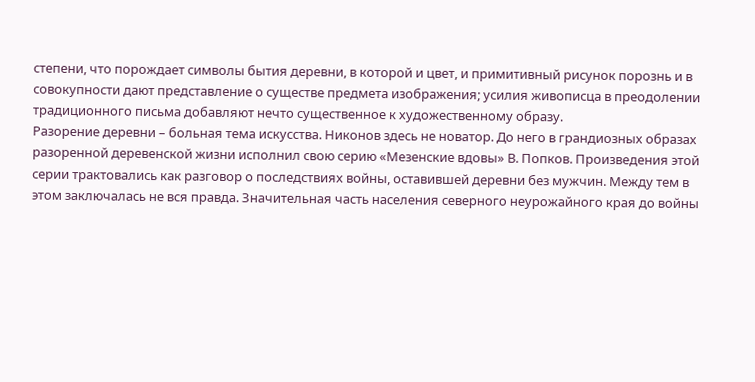степени, что порождает символы бытия деревни, в которой и цвет, и примитивный рисунок порознь и в совокупности дают представление о существе предмета изображения; усилия живописца в преодолении традиционного письма добавляют нечто существенное к художественному образу.
Разорение деревни – больная тема искусства. Никонов здесь не новатор. До него в грандиозных образах разоренной деревенской жизни исполнил свою серию «Мезенские вдовы» В. Попков. Произведения этой серии трактовались как разговор о последствиях войны, оставившей деревни без мужчин. Между тем в этом заключалась не вся правда. Значительная часть населения северного неурожайного края до войны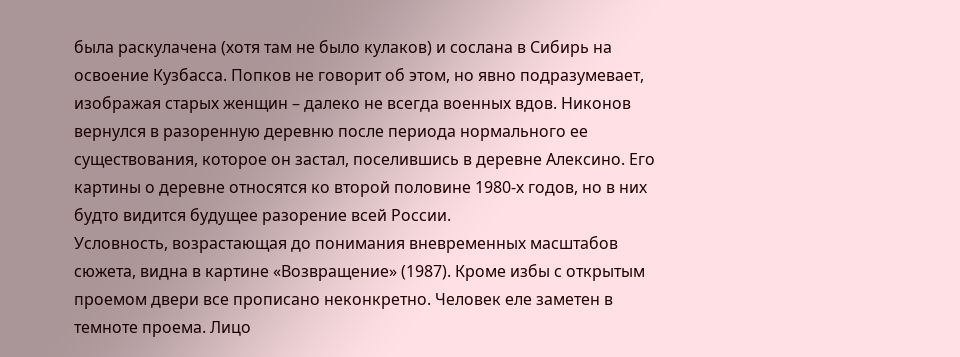была раскулачена (хотя там не было кулаков) и сослана в Сибирь на освоение Кузбасса. Попков не говорит об этом, но явно подразумевает, изображая старых женщин – далеко не всегда военных вдов. Никонов вернулся в разоренную деревню после периода нормального ее существования, которое он застал, поселившись в деревне Алексино. Его картины о деревне относятся ко второй половине 1980-х годов, но в них будто видится будущее разорение всей России.
Условность, возрастающая до понимания вневременных масштабов сюжета, видна в картине «Возвращение» (1987). Кроме избы с открытым проемом двери все прописано неконкретно. Человек еле заметен в темноте проема. Лицо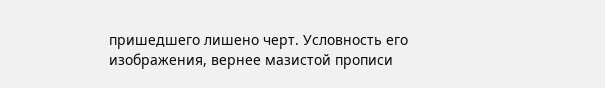пришедшего лишено черт. Условность его изображения, вернее мазистой прописи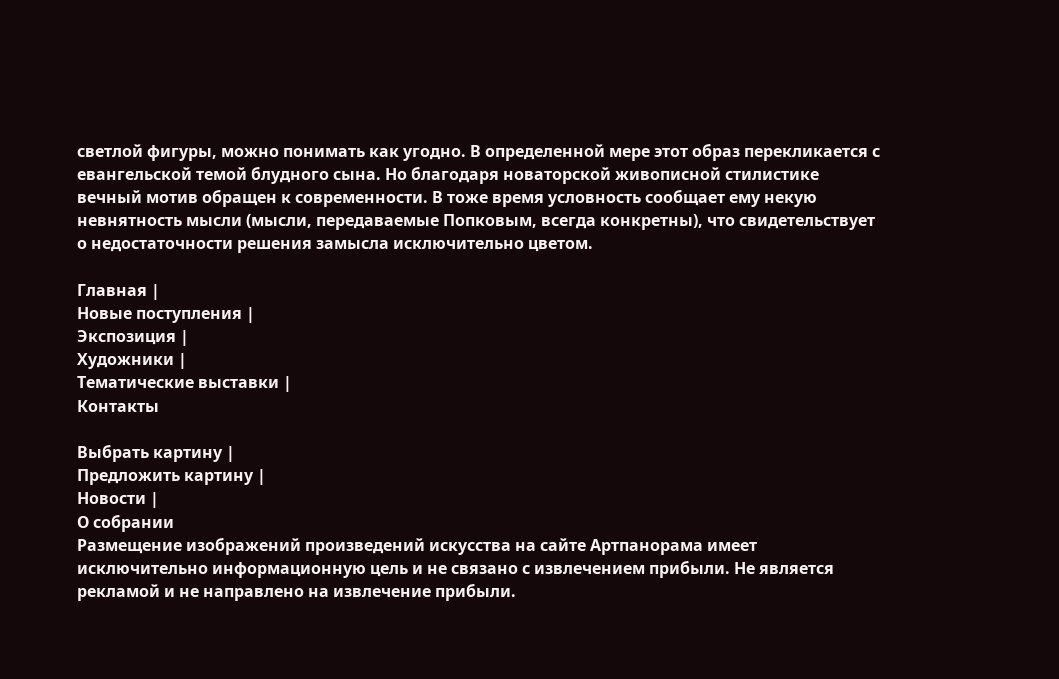светлой фигуры, можно понимать как угодно. В определенной мере этот образ перекликается с евангельской темой блудного сына. Но благодаря новаторской живописной стилистике вечный мотив обращен к современности. В тоже время условность сообщает ему некую невнятность мысли (мысли, передаваемые Попковым, всегда конкретны), что свидетельствует о недостаточности решения замысла исключительно цветом.

Главная |
Новые поступления |
Экспозиция |
Художники |
Тематические выставки |
Контакты

Выбрать картину |
Предложить картину |
Новости |
О собрании
Размещение изображений произведений искусства на сайте Артпанорама имеет исключительно информационную цель и не связано с извлечением прибыли. Не является рекламой и не направлено на извлечение прибыли.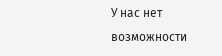У нас нет возможности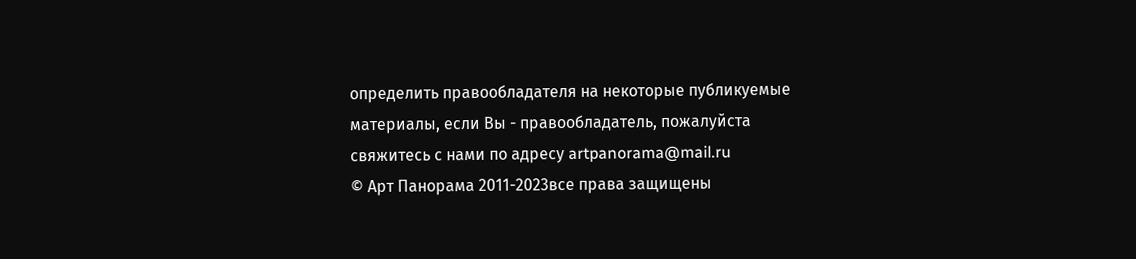определить правообладателя на некоторые публикуемые материалы, если Вы - правообладатель, пожалуйста свяжитесь с нами по адресу artpanorama@mail.ru
© Арт Панорама 2011-2023все права защищены